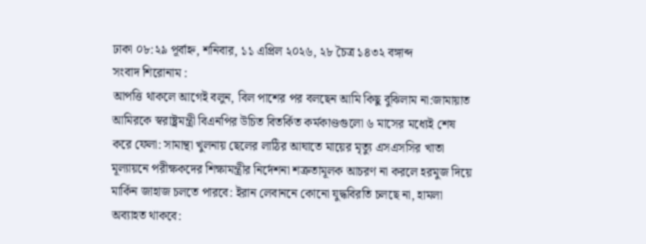ঢাকা ০৮:২৯ পূর্বাহ্ন, শনিবার, ১১ এপ্রিল ২০২৬, ২৮ চৈত্র ১৪৩২ বঙ্গাব্দ
সংবাদ শিরোনাম :
আপত্তি থাকলে আগেই বলুন, বিল পাশের পর বলছেন আমি কিছু বুঝিলাম না:জামায়াত আমিরকে স্বরাষ্ট্রমন্ত্রী বিএনপির উচিত বিতর্কিত কর্মকাণ্ডগুলো ৬ মাসের মধ্যেই শেষ করে ফেলা: সামান্থা খুলনায় ছেলের লাঠির আঘাতে মায়ের মৃত্যু এসএসসির খাতা মূল্যায়নে পরীক্ষকদের শিক্ষামন্ত্রীর নির্দেশনা শত্রুতামূলক আচরণ না করলে হরমুজ দিয়ে মার্কিন জাহাজ চলতে পারবে: ইরান লেবাননে কোনো যুদ্ধবিরতি চলছে না, হামলা অব্যাহত থাকবে: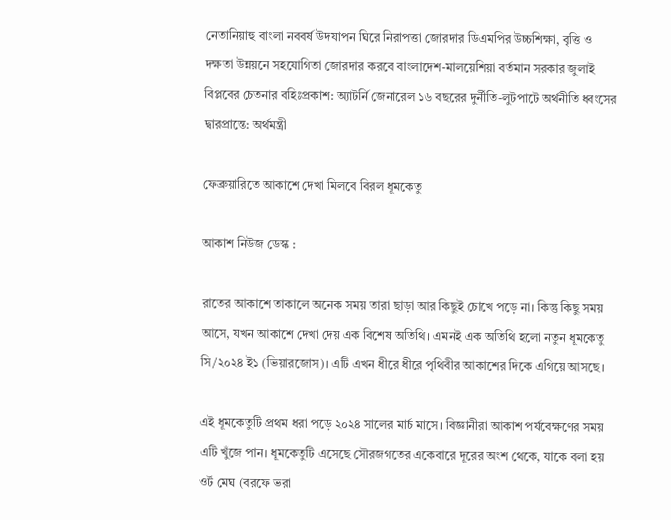নেতানিয়াহু বাংলা নববর্ষ উদযাপন ঘিরে নিরাপত্তা জোরদার ডিএমপির উচ্চশিক্ষা, বৃত্তি ও দক্ষতা উন্নয়নে সহযোগিতা জোরদার করবে বাংলাদেশ-মালয়েশিয়া বর্তমান সরকার জুলাই বিপ্লবের চেতনার বহিঃপ্রকাশ: অ্যাটর্নি জেনারেল ১৬ বছরের দুর্নীতি-লুটপাটে অর্থনীতি ধ্বংসের দ্বারপ্রান্তে: অর্থমন্ত্রী

ফেব্রুয়ারিতে আকাশে দেখা মিলবে বিরল ধূমকেতু

আকাশ নিউজ ডেস্ক :

রাতের আকাশে তাকালে অনেক সময় তারা ছাড়া আর কিছুই চোখে পড়ে না। কিন্তু কিছু সময় আসে, যখন আকাশে দেখা দেয় এক বিশেষ অতিথি। এমনই এক অতিথি হলো নতুন ধূমকেতু সি/২০২৪ ই১ (ভিয়ারজোস)। এটি এখন ধীরে ধীরে পৃথিবীর আকাশের দিকে এগিয়ে আসছে।

এই ধূমকেতুটি প্রথম ধরা পড়ে ২০২৪ সালের মার্চ মাসে। বিজ্ঞানীরা আকাশ পর্যবেক্ষণের সময় এটি খুঁজে পান। ধূমকেতুটি এসেছে সৌরজগতের একেবারে দূরের অংশ থেকে, যাকে বলা হয় ওর্ট মেঘ (বরফে ভরা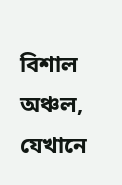বিশাল অঞ্চল, যেখানে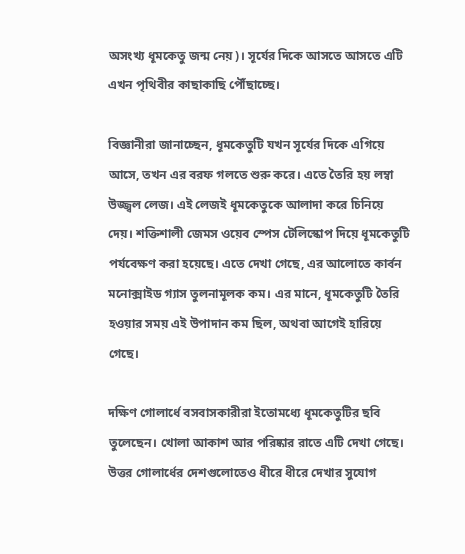অসংখ্য ধূমকেতু জন্ম নেয়)। সূর্যের দিকে আসতে আসতে এটি এখন পৃথিবীর কাছাকাছি পৌঁছাচ্ছে।

বিজ্ঞানীরা জানাচ্ছেন, ধূমকেতুটি যখন সূর্যের দিকে এগিয়ে আসে, তখন এর বরফ গলতে শুরু করে। এতে তৈরি হয় লম্বা উজ্জ্বল লেজ। এই লেজই ধূমকেতুকে আলাদা করে চিনিয়ে দেয়। শক্তিশালী জেমস ওয়েব স্পেস টেলিস্কোপ দিয়ে ধূমকেতুটি পর্যবেক্ষণ করা হয়েছে। এতে দেখা গেছে, এর আলোতে কার্বন মনোক্সাইড গ্যাস তুলনামূলক কম। এর মানে, ধূমকেতুটি তৈরি হওয়ার সময় এই উপাদান কম ছিল, অথবা আগেই হারিয়ে গেছে।

দক্ষিণ গোলার্ধে বসবাসকারীরা ইতোমধ্যে ধূমকেতুটির ছবি তুলেছেন। খোলা আকাশ আর পরিষ্কার রাতে এটি দেখা গেছে। উত্তর গোলার্ধের দেশগুলোতেও ধীরে ধীরে দেখার সুযোগ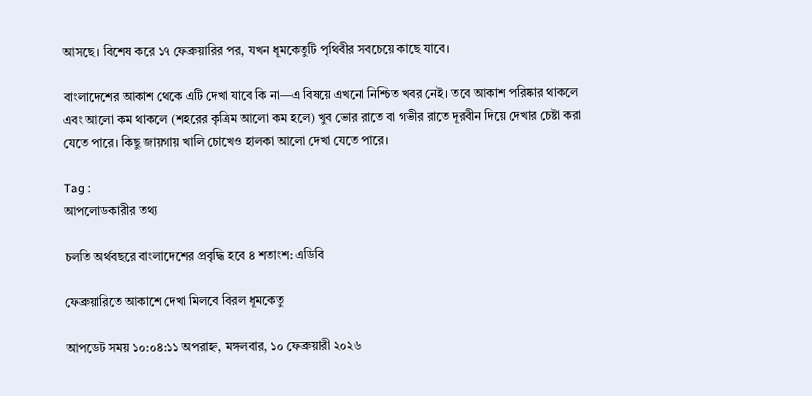আসছে। বিশেষ করে ১৭ ফেব্রুয়ারির পর, যখন ধূমকেতুটি পৃথিবীর সবচেয়ে কাছে যাবে।

বাংলাদেশের আকাশ থেকে এটি দেখা যাবে কি না—এ বিষয়ে এখনো নিশ্চিত খবর নেই। তবে আকাশ পরিষ্কার থাকলে এবং আলো কম থাকলে (শহরের কৃত্রিম আলো কম হলে) খুব ভোর রাতে বা গভীর রাতে দূরবীন দিয়ে দেখার চেষ্টা করা যেতে পারে। কিছু জায়গায় খালি চোখেও হালকা আলো দেখা যেতে পারে।

Tag :
আপলোডকারীর তথ্য

চলতি অর্থবছরে বাংলাদেশের প্রবৃদ্ধি হবে ৪ শতাংশ: এডিবি

ফেব্রুয়ারিতে আকাশে দেখা মিলবে বিরল ধূমকেতু

আপডেট সময় ১০:০৪:১১ অপরাহ্ন, মঙ্গলবার, ১০ ফেব্রুয়ারী ২০২৬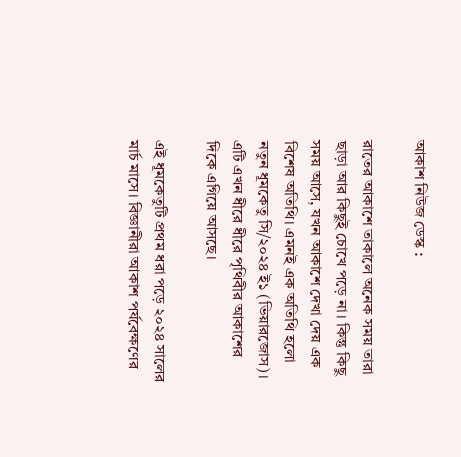আকাশ নিউজ ডেস্ক :

রাতের আকাশে তাকালে অনেক সময় তারা ছাড়া আর কিছুই চোখে পড়ে না। কিন্তু কিছু সময় আসে, যখন আকাশে দেখা দেয় এক বিশেষ অতিথি। এমনই এক অতিথি হলো নতুন ধূমকেতু সি/২০২৪ ই১ (ভিয়ারজোস)। এটি এখন ধীরে ধীরে পৃথিবীর আকাশের দিকে এগিয়ে আসছে।

এই ধূমকেতুটি প্রথম ধরা পড়ে ২০২৪ সালের মার্চ মাসে। বিজ্ঞানীরা আকাশ পর্যবেক্ষণের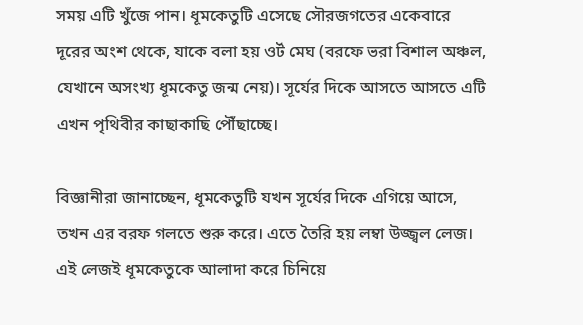সময় এটি খুঁজে পান। ধূমকেতুটি এসেছে সৌরজগতের একেবারে দূরের অংশ থেকে, যাকে বলা হয় ওর্ট মেঘ (বরফে ভরা বিশাল অঞ্চল, যেখানে অসংখ্য ধূমকেতু জন্ম নেয়)। সূর্যের দিকে আসতে আসতে এটি এখন পৃথিবীর কাছাকাছি পৌঁছাচ্ছে।

বিজ্ঞানীরা জানাচ্ছেন, ধূমকেতুটি যখন সূর্যের দিকে এগিয়ে আসে, তখন এর বরফ গলতে শুরু করে। এতে তৈরি হয় লম্বা উজ্জ্বল লেজ। এই লেজই ধূমকেতুকে আলাদা করে চিনিয়ে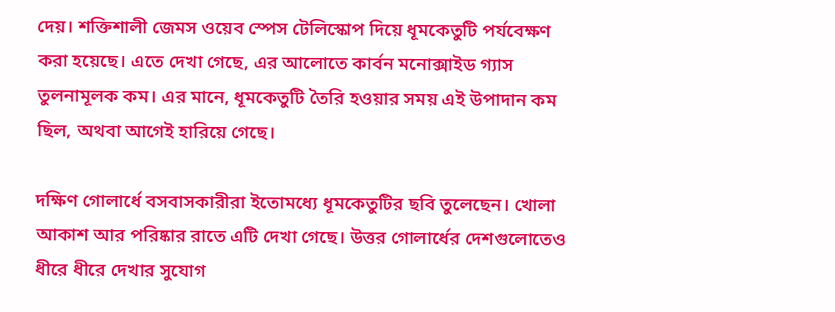দেয়। শক্তিশালী জেমস ওয়েব স্পেস টেলিস্কোপ দিয়ে ধূমকেতুটি পর্যবেক্ষণ করা হয়েছে। এতে দেখা গেছে, এর আলোতে কার্বন মনোক্সাইড গ্যাস তুলনামূলক কম। এর মানে, ধূমকেতুটি তৈরি হওয়ার সময় এই উপাদান কম ছিল, অথবা আগেই হারিয়ে গেছে।

দক্ষিণ গোলার্ধে বসবাসকারীরা ইতোমধ্যে ধূমকেতুটির ছবি তুলেছেন। খোলা আকাশ আর পরিষ্কার রাতে এটি দেখা গেছে। উত্তর গোলার্ধের দেশগুলোতেও ধীরে ধীরে দেখার সুযোগ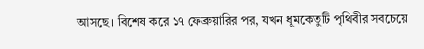আসছে। বিশেষ করে ১৭ ফেব্রুয়ারির পর, যখন ধূমকেতুটি পৃথিবীর সবচেয়ে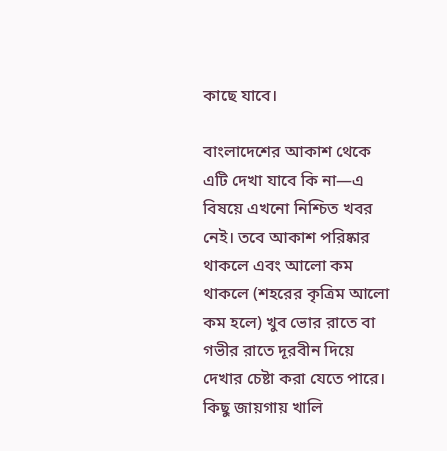কাছে যাবে।

বাংলাদেশের আকাশ থেকে এটি দেখা যাবে কি না—এ বিষয়ে এখনো নিশ্চিত খবর নেই। তবে আকাশ পরিষ্কার থাকলে এবং আলো কম থাকলে (শহরের কৃত্রিম আলো কম হলে) খুব ভোর রাতে বা গভীর রাতে দূরবীন দিয়ে দেখার চেষ্টা করা যেতে পারে। কিছু জায়গায় খালি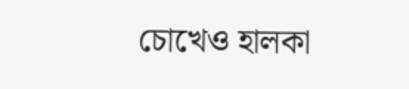চোখেও হালকা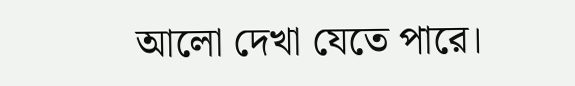আলো দেখা যেতে পারে।